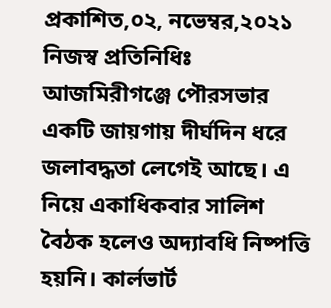প্রকাশিত,০২, নভেম্বর,২০২১
নিজস্ব প্রতিনিধিঃ
আজমিরীগঞ্জে পৌরসভার একটি জায়গায় দীর্ঘদিন ধরে জলাবদ্ধতা লেগেই আছে। এ নিয়ে একাধিকবার সালিশ বৈঠক হলেও অদ্যাবধি নিষ্পত্তি হয়নি। কার্লভার্ট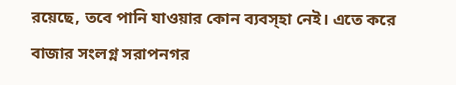রয়েছে, তবে পানি যাওয়ার কোন ব্যবস্হা নেই। এতে করে বাজার সংলগ্ন সরাপনগর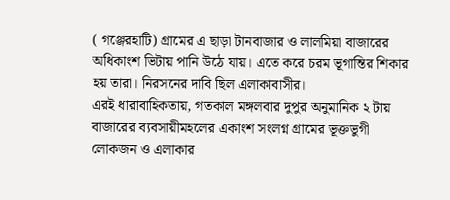( গঞ্জেরহাটি) গ্রামের এ ছাড়া টানবাজার ও লালমিয়া বাজারের অধিকাংশ ভিটায় পানি উঠে যায়। এতে করে চরম ভূগান্তির শিকার হয় তারা। নিরসনের দাবি ছিল এলাকাবাসীর।
এরই ধারাবাহিকতায়, গতকাল মঙ্গলবার দুপুর অনুমানিক ২ টায় বাজারের ব্যবসায়ীমহলের একাংশ সংলগ্ন গ্রামের ভূক্তভুগী লোকজন ও এলাকার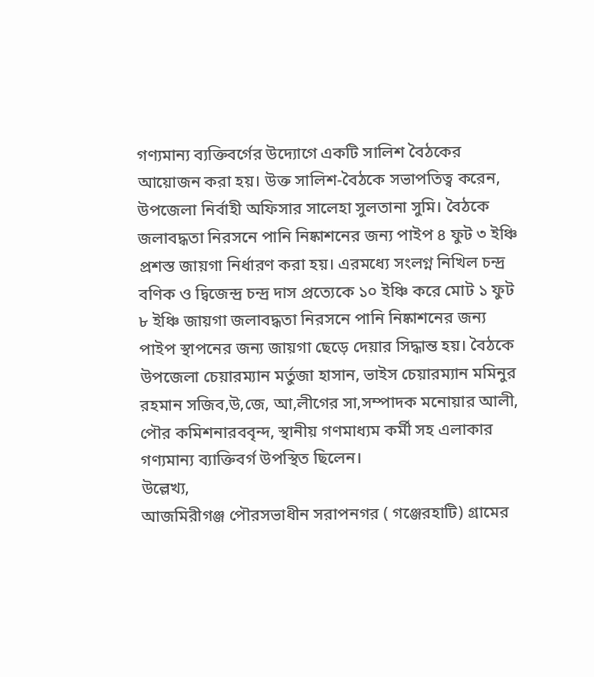গণ্যমান্য ব্যক্তিবর্গের উদ্যোগে একটি সালিশ বৈঠকের আয়োজন করা হয়। উক্ত সালিশ-বৈঠকে সভাপতিত্ব করেন, উপজেলা নির্বাহী অফিসার সালেহা সুলতানা সুমি। বৈঠকে জলাবদ্ধতা নিরসনে পানি নিষ্কাশনের জন্য পাইপ ৪ ফুট ৩ ইঞ্চি প্রশস্ত জায়গা নির্ধারণ করা হয়। এরমধ্যে সংলগ্ন নিখিল চন্দ্র বণিক ও দ্বিজেন্দ্র চন্দ্র দাস প্রত্যেকে ১০ ইঞ্চি করে মোট ১ ফুট ৮ ইঞ্চি জায়গা জলাবদ্ধতা নিরসনে পানি নিষ্কাশনের জন্য পাইপ স্থাপনের জন্য জায়গা ছেড়ে দেয়ার সিদ্ধান্ত হয়। বৈঠকে উপজেলা চেয়ারম্যান মর্তুজা হাসান, ভাইস চেয়ারম্যান মমিনুর রহমান সজিব,উ,জে, আ,লীগের সা,সম্পাদক মনোয়ার আলী, পৌর কমিশনারববৃন্দ, স্থানীয় গণমাধ্যম কর্মী সহ এলাকার গণ্যমান্য ব্যাক্তিবর্গ উপস্থিত ছিলেন।
উল্লেখ্য,
আজমিরীগঞ্জ পৌরসভাধীন সরাপনগর ( গঞ্জেরহাটি) গ্রামের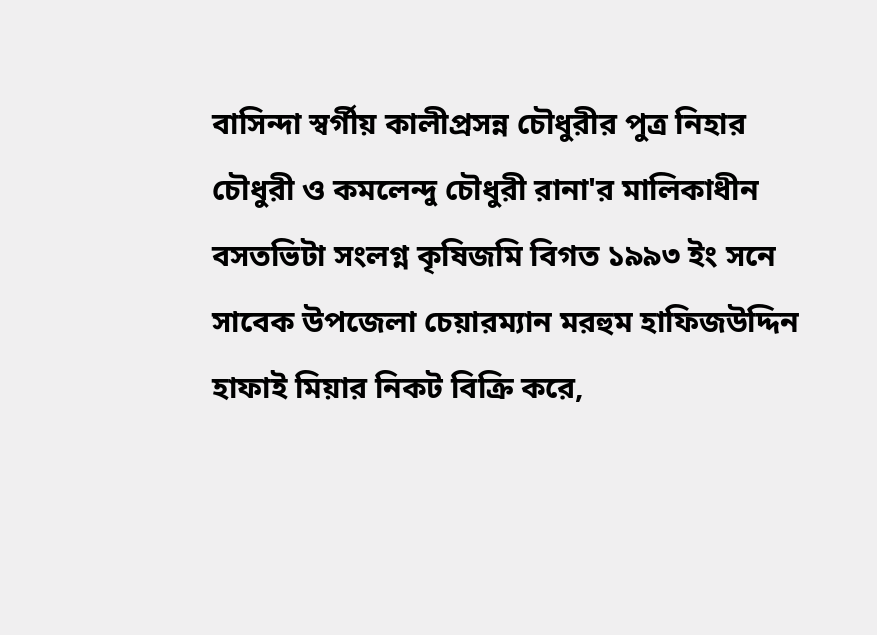বাসিন্দা স্বর্গীয় কালীপ্রসন্ন চৌধুরীর পুত্র নিহার চৌধুরী ও কমলেন্দু চৌধুরী রানা'র মালিকাধীন বসতভিটা সংলগ্ন কৃষিজমি বিগত ১৯৯৩ ইং সনে সাবেক উপজেলা চেয়ারম্যান মরহুম হাফিজউদ্দিন হাফাই মিয়ার নিকট বিক্রি করে,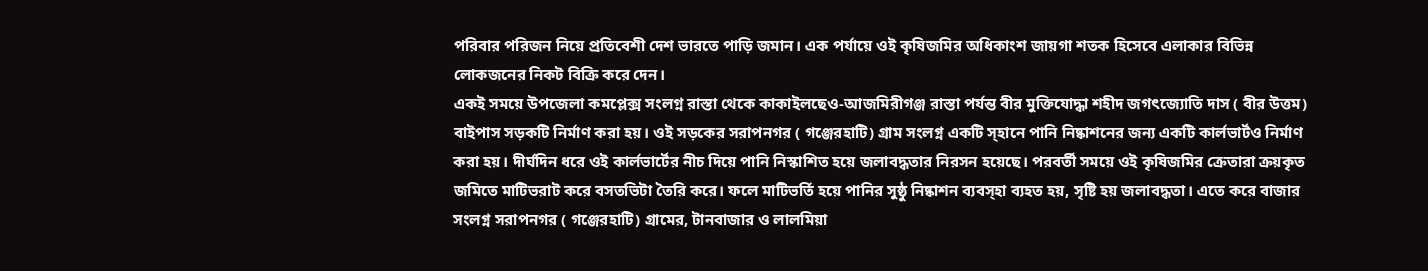পরিবার পরিজন নিয়ে প্রতিবেশী দেশ ভারতে পাড়ি জমান। এক পর্যায়ে ওই কৃষিজমির অধিকাংশ জায়গা শতক হিসেবে এলাকার বিভিন্ন লোকজনের নিকট বিক্রি করে দেন।
একই সময়ে উপজেলা কমপ্লেক্স সংলগ্ন রাস্তা থেকে কাকাইলছেও-আজমিরীগঞ্জ রাস্তা পর্যন্ত বীর মুক্তিযোদ্ধা শহীদ জগৎজ্যোতি দাস ( বীর উত্তম) বাইপাস সড়কটি নির্মাণ করা হয়। ওই সড়কের সরাপনগর ( গঞ্জেরহাটি) গ্রাম সংলগ্ন একটি স্হানে পানি নিষ্কাশনের জন্য একটি কার্লভার্টও নির্মাণ করা হয়। দীর্ঘদিন ধরে ওই কার্লভার্টের নীচ দিয়ে পানি নিস্কাশিত হয়ে জলাবদ্ধতার নিরসন হয়েছে। পরবর্তী সময়ে ওই কৃষিজমির ক্রেতারা ক্রয়কৃত জমিতে মাটিভরাট করে বসতভিটা তৈরি করে। ফলে মাটিভর্তি হয়ে পানির সুষ্ঠু নিষ্কাশন ব্যবস্হা ব্যহত হয়, সৃষ্টি হয় জলাবদ্ধতা। এতে করে বাজার সংলগ্ন সরাপনগর ( গঞ্জেরহাটি) গ্রামের, টানবাজার ও লালমিয়া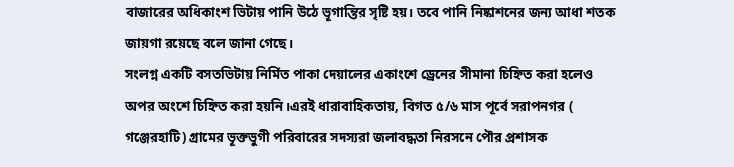বাজারের অধিকাংশ ভিটায় পানি উঠে ভূগান্তির সৃষ্টি হয়। তবে পানি নিষ্কাশনের জন্য আধা শতক জায়গা রয়েছে বলে জানা গেছে।
সংলগ্ন একটি বসতভিটায় নির্মিত পাকা দেয়ালের একাংশে ড্রেনের সীমানা চিহ্নিত করা হলেও অপর অংশে চিহ্নিত করা হয়নি।এরই ধারাবাহিকতায়, বিগত ৫/৬ মাস পূর্বে সরাপনগর ( গঞ্জেরহাটি) গ্রামের ভূক্তভুগী পরিবারের সদস্যরা জলাবদ্ধতা নিরসনে পৌর প্রশাসক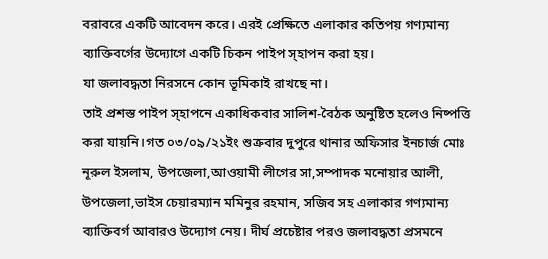বরাবরে একটি আবেদন করে। এরই প্রেক্ষিতে এলাকার কতিপয় গণ্যমান্য ব্যাক্তিবর্গের উদ্যোগে একটি চিকন পাইপ স্হাপন করা হয়।
যা জলাবদ্ধতা নিরসনে কোন ভূমিকাই রাখছে না।
তাই প্রশস্ত পাইপ স্হাপনে একাধিকবার সালিশ-বৈঠক অনুষ্টিত হলেও নিষ্পত্তি করা যায়নি।গত ০৩/০৯/২১ইং শুক্রবার দুপুরে থানার অফিসার ইনচার্জ মোঃ নূরুল ইসলাম, উপজেলা,আওয়ামী লীগের সা,সম্পাদক মনোয়ার আলী, উপজেলা,ভাইস চেয়ারম্যান মমিনুর রহমান, সজিব সহ এলাকার গণ্যমান্য ব্যাক্তিবর্গ আবারও উদ্যোগ নেয়। দীর্ঘ প্রচেষ্টার পরও জলাবদ্ধতা প্রসমনে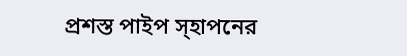প্রশস্ত পাইপ স্হাপনের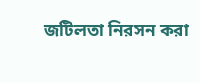জটিলতা নিরসন করা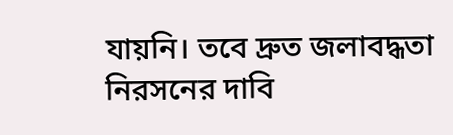যায়নি। তবে দ্রুত জলাবদ্ধতা নিরসনের দাবি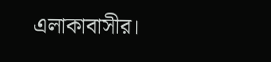এলাকাবাসীর।